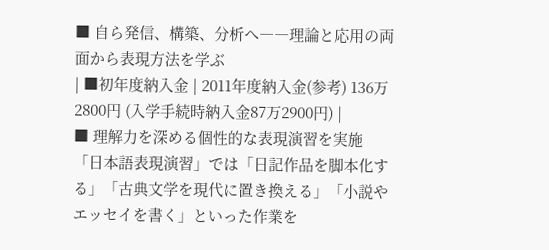■ 自ら発信、構築、分析へ――理論と応用の両面から表現方法を学ぶ
| ■初年度納入金 | 2011年度納入金(参考) 136万2800円 (入学手続時納入金87万2900円) |
■ 理解力を深める個性的な表現演習を実施
「日本語表現演習」では「日記作品を脚本化する」「古典文学を現代に置き換える」「小説やエッセイを書く」といった作業を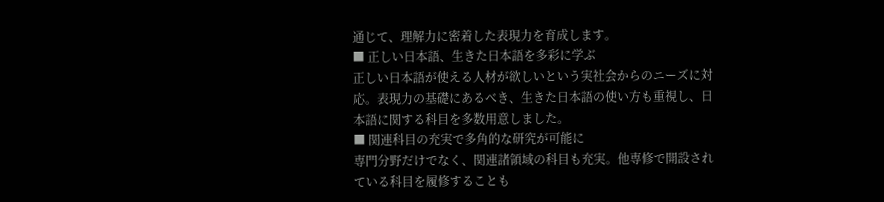通じて、理解力に密着した表現力を育成します。
■ 正しい日本語、生きた日本語を多彩に学ぶ
正しい日本語が使える人材が欲しいという実社会からのニーズに対応。表現力の基礎にあるべき、生きた日本語の使い方も重視し、日本語に関する科目を多数用意しました。
■ 関連科目の充実で多角的な研究が可能に
専門分野だけでなく、関連諸領域の科目も充実。他専修で開設されている科目を履修することも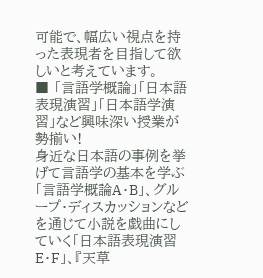可能で、幅広い視点を持った表現者を目指して欲しいと考えています。
■ 「言語学概論」「日本語表現演習」「日本語学演習」など興味深い授業が勢揃い!
身近な日本語の事例を挙げて言語学の基本を学ぶ「言語学概論A・B」、グループ・ディスカッションなどを通じて小説を戯曲にしていく「日本語表現演習E・F」、『天草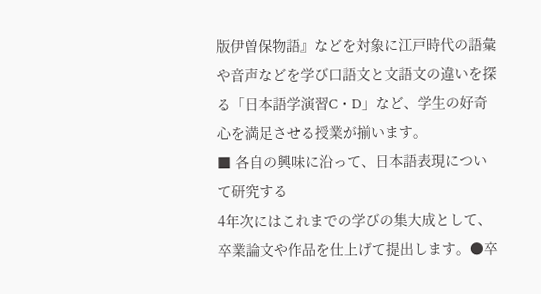版伊曽保物語』などを対象に江戸時代の語彙や音声などを学び口語文と文語文の違いを探る「日本語学演習C・D」など、学生の好奇心を満足させる授業が揃います。
■ 各自の興味に沿って、日本語表現について研究する
4年次にはこれまでの学びの集大成として、卒業論文や作品を仕上げて提出します。●卒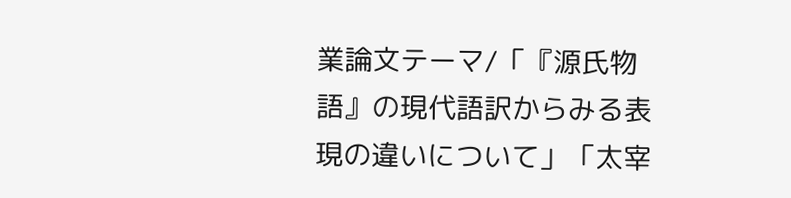業論文テーマ/「『源氏物語』の現代語訳からみる表現の違いについて」「太宰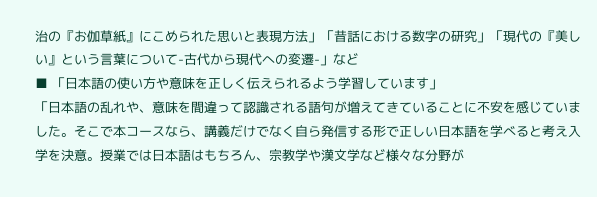治の『お伽草紙』にこめられた思いと表現方法」「昔話における数字の研究」「現代の『美しい』という言葉について-古代から現代への変遷-」など
■ 「日本語の使い方や意味を正しく伝えられるよう学習しています」
「日本語の乱れや、意味を間違って認識される語句が増えてきていることに不安を感じていました。そこで本コースなら、講義だけでなく自ら発信する形で正しい日本語を学べると考え入学を決意。授業では日本語はもちろん、宗教学や漢文学など様々な分野が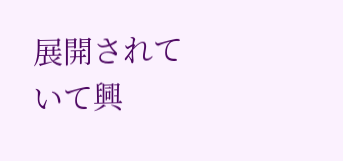展開されていて興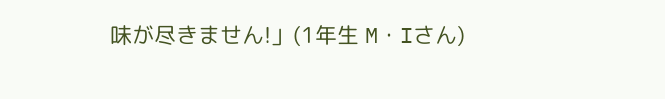味が尽きません!」(1年生 M・Iさん)